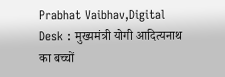Prabhat Vaibhav,Digital Desk : मुख्यमंत्री योगी आदित्यनाथ का बच्चों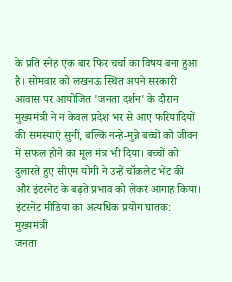के प्रति स्नेह एक बार फिर चर्चा का विषय बना हुआ है। सोमवार को लखनऊ स्थित अपने सरकारी आवास पर आयोजित 'जनता दर्शन' के दौरान मुख्यमंत्री ने न केवल प्रदेश भर से आए फरियादियों की समस्याएं सुनीं, बल्कि नन्हे-मुन्ने बच्चों को जीवन में सफल होने का मूल मंत्र भी दिया। बच्चों को दुलारते हुए सीएम योगी ने उन्हें चॉकलेट भेंट की और इंटरनेट के बढ़ते प्रभाव को लेकर आगाह किया।
इंटरनेट मीडिया का अत्यधिक प्रयोग घातक: मुख्यमंत्री
जनता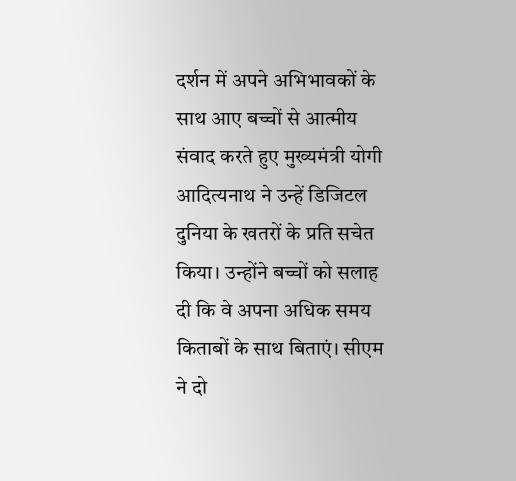दर्शन में अपने अभिभावकों के साथ आए बच्चों से आत्मीय संवाद करते हुए मुख्यमंत्री योगी आदित्यनाथ ने उन्हें डिजिटल दुनिया के खतरों के प्रति सचेत किया। उन्होंने बच्चों को सलाह दी कि वे अपना अधिक समय किताबों के साथ बिताएं। सीएम ने दो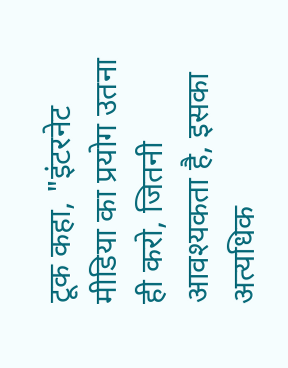टूक कहा, "इंटरनेट मीडिया का प्रयोग उतना ही करो, जितनी आवश्यकता है, इसका अत्यधिक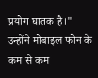प्रयोग घातक है।" उन्होंने मोबाइल फोन के कम से कम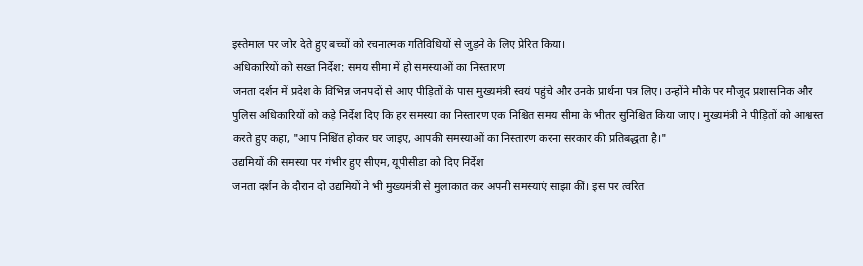इस्तेमाल पर जोर देते हुए बच्चों को रचनात्मक गतिविधियों से जुड़ने के लिए प्रेरित किया।
अधिकारियों को सख्त निर्देश: समय सीमा में हो समस्याओं का निस्तारण
जनता दर्शन में प्रदेश के विभिन्न जनपदों से आए पीड़ितों के पास मुख्यमंत्री स्वयं पहुंचे और उनके प्रार्थना पत्र लिए। उन्होंने मौके पर मौजूद प्रशासनिक और पुलिस अधिकारियों को कड़े निर्देश दिए कि हर समस्या का निस्तारण एक निश्चित समय सीमा के भीतर सुनिश्चित किया जाए। मुख्यमंत्री ने पीड़ितों को आश्वस्त करते हुए कहा, "आप निश्चिंत होकर घर जाइए, आपकी समस्याओं का निस्तारण करना सरकार की प्रतिबद्धता है।"
उद्यमियों की समस्या पर गंभीर हुए सीएम, यूपीसीडा को दिए निर्देश
जनता दर्शन के दौरान दो उद्यमियों ने भी मुख्यमंत्री से मुलाकात कर अपनी समस्याएं साझा कीं। इस पर त्वरित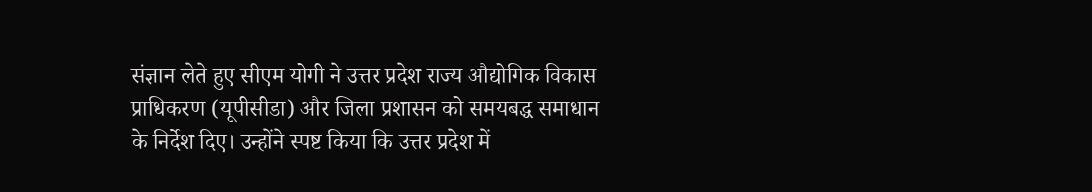संज्ञान लेते हुए सीएम योगी ने उत्तर प्रदेश राज्य औद्योगिक विकास प्राधिकरण (यूपीसीडा) और जिला प्रशासन को समयबद्ध समाधान के निर्देश दिए। उन्होंने स्पष्ट किया कि उत्तर प्रदेश में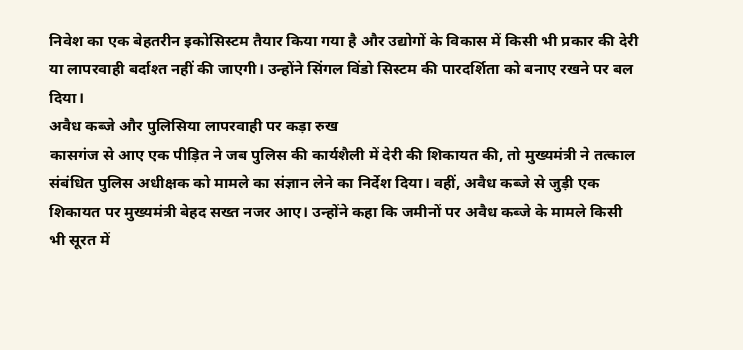निवेश का एक बेहतरीन इकोसिस्टम तैयार किया गया है और उद्योगों के विकास में किसी भी प्रकार की देरी या लापरवाही बर्दाश्त नहीं की जाएगी। उन्होंने सिंगल विंडो सिस्टम की पारदर्शिता को बनाए रखने पर बल दिया।
अवैध कब्जे और पुलिसिया लापरवाही पर कड़ा रुख
कासगंज से आए एक पीड़ित ने जब पुलिस की कार्यशैली में देरी की शिकायत की, तो मुख्यमंत्री ने तत्काल संबंधित पुलिस अधीक्षक को मामले का संज्ञान लेने का निर्देश दिया। वहीं, अवैध कब्जे से जुड़ी एक शिकायत पर मुख्यमंत्री बेहद सख्त नजर आए। उन्होंने कहा कि जमीनों पर अवैध कब्जे के मामले किसी भी सूरत में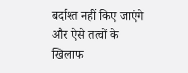बर्दाश्त नहीं किए जाएंगे और ऐसे तत्वों के खिलाफ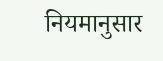नियमानुसार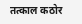तत्काल कठोर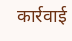कार्रवाई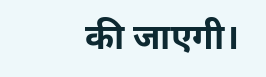की जाएगी।